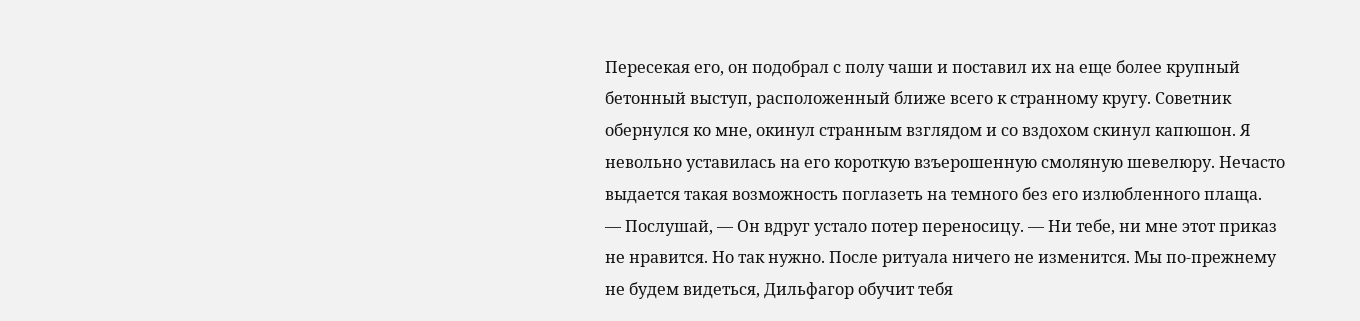Пересекая его, он подобрал с полу чаши и поставил их на еще более крупный бетонный выступ, расположенный ближе всего к странному кругу. Советник обернулся ко мне, окинул странным взглядом и со вздохом скинул капюшон. Я невольно уставилась на его короткую взъерошенную смоляную шевелюру. Нечасто выдается такая возможность поглазеть на темного без его излюбленного плаща.
— Послушай, — Он вдруг устало потер переносицу. — Ни тебе, ни мне этот приказ не нравится. Но так нужно. После ритуала ничего не изменится. Мы по-прежнему не будем видеться, Дильфагор обучит тебя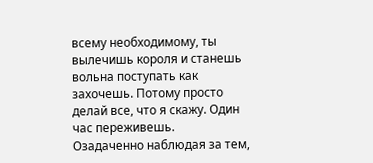всему необходимому, ты вылечишь короля и станешь вольна поступать как захочешь. Потому просто делай все, что я скажу. Один час переживешь.
Озадаченно наблюдая за тем,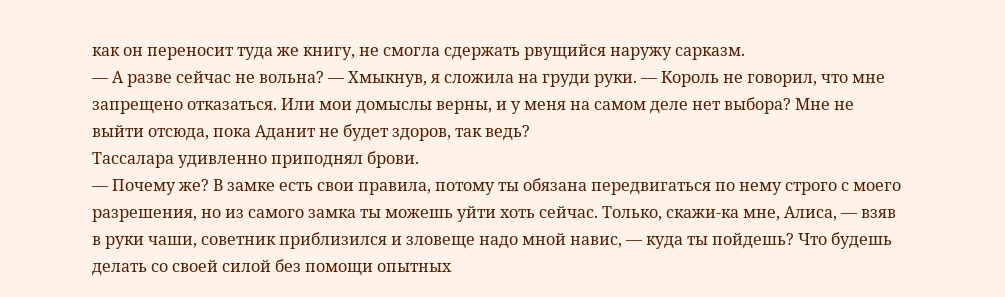как он переносит туда же книгу, не смогла сдержать рвущийся наружу сарказм.
— А разве сейчас не вольна? — Хмыкнув, я сложила на груди руки. — Король не говорил, что мне запрещено отказаться. Или мои домыслы верны, и у меня на самом деле нет выбора? Мне не выйти отсюда, пока Аданит не будет здоров, так ведь?
Тассалара удивленно приподнял брови.
— Почему же? В замке есть свои правила, потому ты обязана передвигаться по нему строго с моего разрешения, но из самого замка ты можешь уйти хоть сейчас. Только, скажи-ка мне, Алиса, — взяв в руки чаши, советник приблизился и зловеще надо мной навис, — куда ты пойдешь? Что будешь делать со своей силой без помощи опытных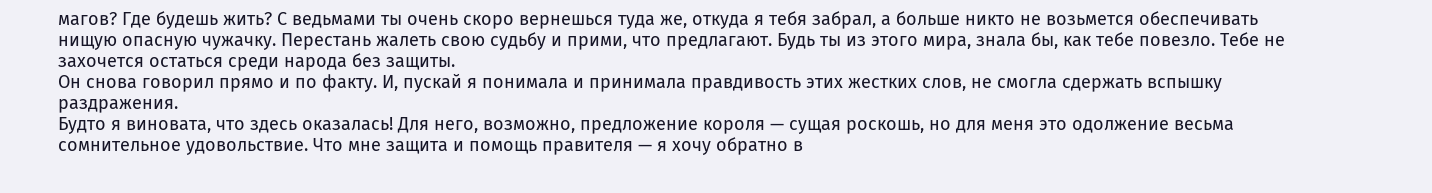магов? Где будешь жить? С ведьмами ты очень скоро вернешься туда же, откуда я тебя забрал, а больше никто не возьмется обеспечивать нищую опасную чужачку. Перестань жалеть свою судьбу и прими, что предлагают. Будь ты из этого мира, знала бы, как тебе повезло. Тебе не захочется остаться среди народа без защиты.
Он снова говорил прямо и по факту. И, пускай я понимала и принимала правдивость этих жестких слов, не смогла сдержать вспышку раздражения.
Будто я виновата, что здесь оказалась! Для него, возможно, предложение короля — сущая роскошь, но для меня это одолжение весьма сомнительное удовольствие. Что мне защита и помощь правителя — я хочу обратно в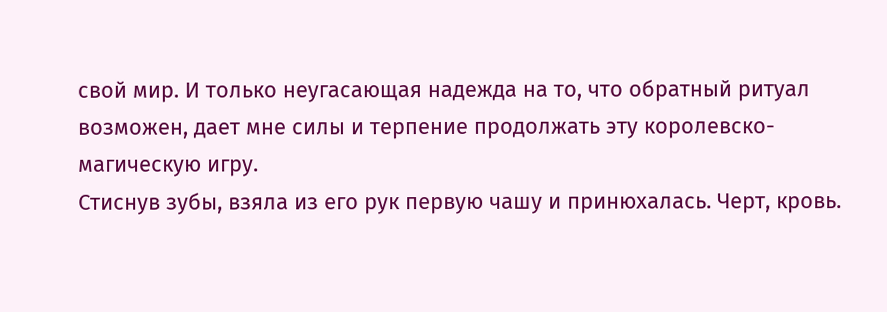свой мир. И только неугасающая надежда на то, что обратный ритуал возможен, дает мне силы и терпение продолжать эту королевско-магическую игру.
Стиснув зубы, взяла из его рук первую чашу и принюхалась. Черт, кровь.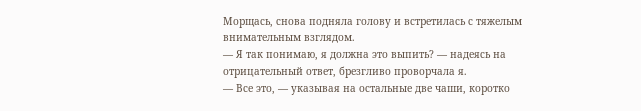Морщась, снова подняла голову и встретилась с тяжелым внимательным взглядом.
— Я так понимаю, я должна это выпить? — надеясь на отрицательный ответ, брезгливо проворчала я.
— Все это, — указывая на остальные две чаши, коротко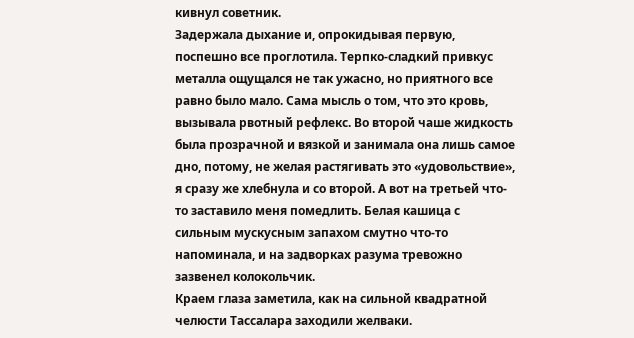кивнул советник.
Задержала дыхание и, опрокидывая первую, поспешно все проглотила. Терпко-сладкий привкус металла ощущался не так ужасно, но приятного все равно было мало. Сама мысль о том, что это кровь, вызывала рвотный рефлекс. Во второй чаше жидкость была прозрачной и вязкой и занимала она лишь самое дно, потому, не желая растягивать это «удовольствие», я сразу же хлебнула и со второй. А вот на третьей что-то заставило меня помедлить. Белая кашица с сильным мускусным запахом смутно что-то напоминала, и на задворках разума тревожно зазвенел колокольчик.
Краем глаза заметила, как на сильной квадратной челюсти Тассалара заходили желваки.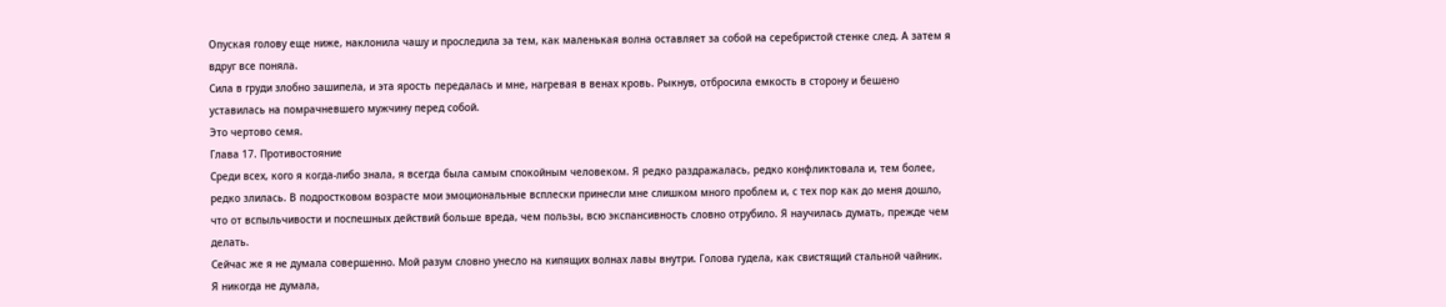Опуская голову еще ниже, наклонила чашу и проследила за тем, как маленькая волна оставляет за собой на серебристой стенке след. А затем я вдруг все поняла.
Сила в груди злобно зашипела, и эта ярость передалась и мне, нагревая в венах кровь. Рыкнув, отбросила емкость в сторону и бешено уставилась на помрачневшего мужчину перед собой.
Это чертово семя.
Глава 17. Противостояние
Среди всех, кого я когда-либо знала, я всегда была самым спокойным человеком. Я редко раздражалась, редко конфликтовала и, тем более, редко злилась. В подростковом возрасте мои эмоциональные всплески принесли мне слишком много проблем и, с тех пор как до меня дошло, что от вспыльчивости и поспешных действий больше вреда, чем пользы, всю экспансивность словно отрубило. Я научилась думать, прежде чем делать.
Сейчас же я не думала совершенно. Мой разум словно унесло на кипящих волнах лавы внутри. Голова гудела, как свистящий стальной чайник.
Я никогда не думала,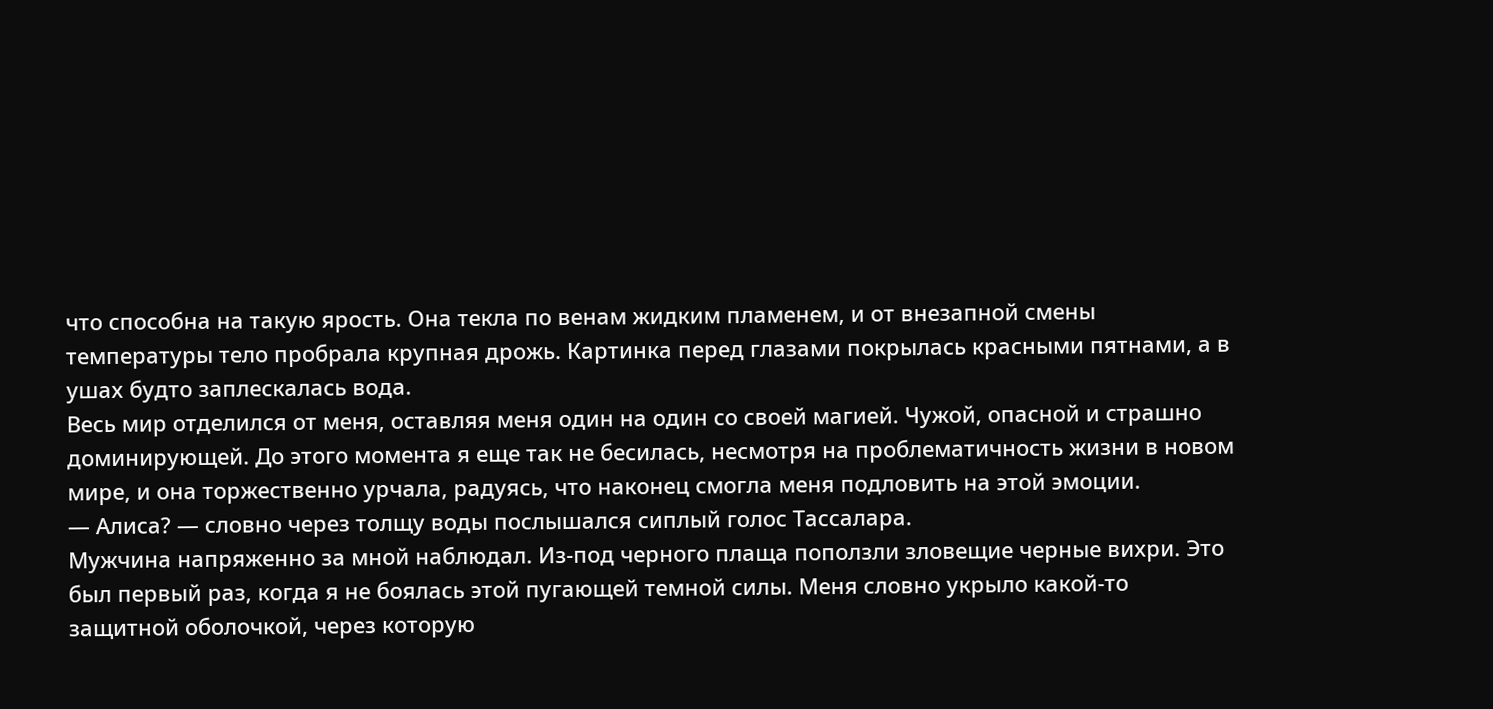что способна на такую ярость. Она текла по венам жидким пламенем, и от внезапной смены температуры тело пробрала крупная дрожь. Картинка перед глазами покрылась красными пятнами, а в ушах будто заплескалась вода.
Весь мир отделился от меня, оставляя меня один на один со своей магией. Чужой, опасной и страшно доминирующей. До этого момента я еще так не бесилась, несмотря на проблематичность жизни в новом мире, и она торжественно урчала, радуясь, что наконец смогла меня подловить на этой эмоции.
— Алиса? — словно через толщу воды послышался сиплый голос Тассалара.
Мужчина напряженно за мной наблюдал. Из-под черного плаща поползли зловещие черные вихри. Это был первый раз, когда я не боялась этой пугающей темной силы. Меня словно укрыло какой-то защитной оболочкой, через которую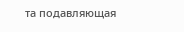та подавляющая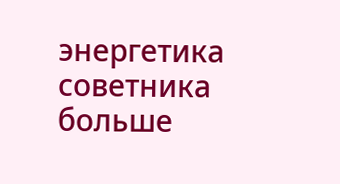энергетика советника больше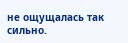не ощущалась так сильно.